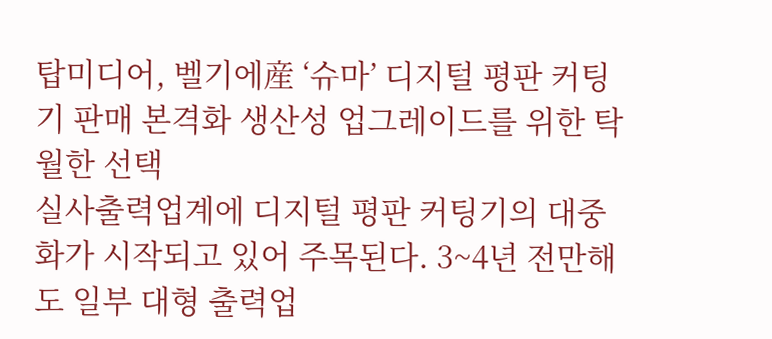탑미디어, 벨기에産 ‘슈마’ 디지털 평판 커팅기 판매 본격화 생산성 업그레이드를 위한 탁월한 선택
실사출력업계에 디지털 평판 커팅기의 대중화가 시작되고 있어 주목된다. 3~4년 전만해도 일부 대형 출력업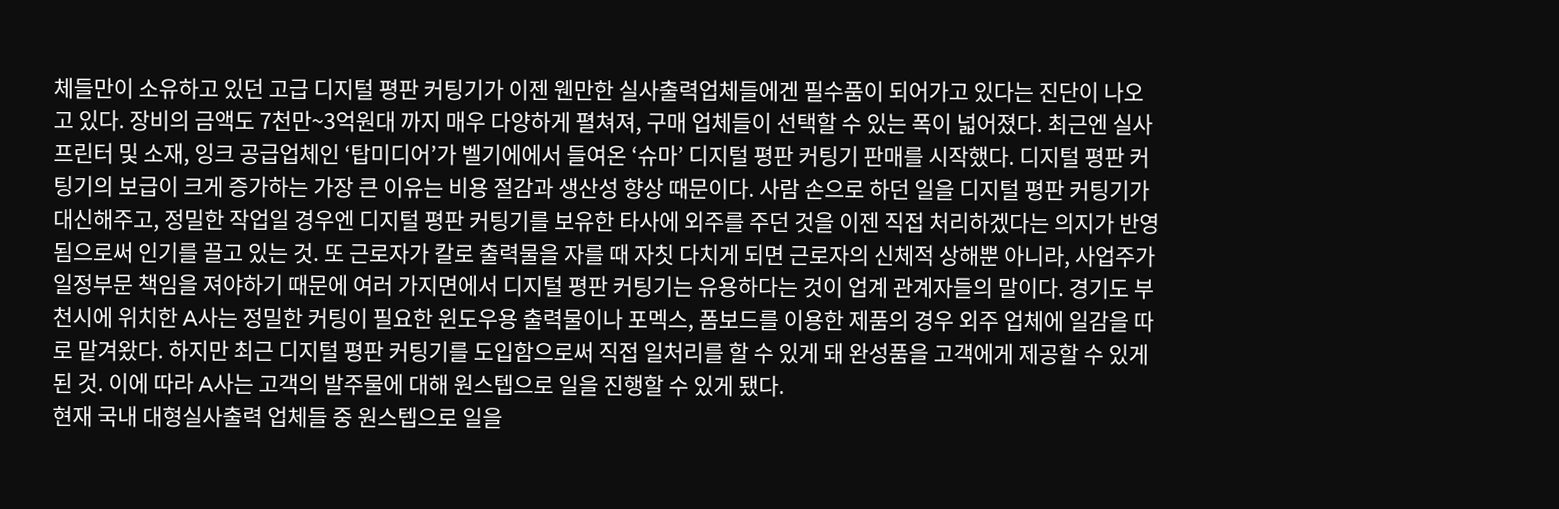체들만이 소유하고 있던 고급 디지털 평판 커팅기가 이젠 웬만한 실사출력업체들에겐 필수품이 되어가고 있다는 진단이 나오고 있다. 장비의 금액도 7천만~3억원대 까지 매우 다양하게 펼쳐져, 구매 업체들이 선택할 수 있는 폭이 넓어졌다. 최근엔 실사프린터 및 소재, 잉크 공급업체인 ‘탑미디어’가 벨기에에서 들여온 ‘슈마’ 디지털 평판 커팅기 판매를 시작했다. 디지털 평판 커팅기의 보급이 크게 증가하는 가장 큰 이유는 비용 절감과 생산성 향상 때문이다. 사람 손으로 하던 일을 디지털 평판 커팅기가 대신해주고, 정밀한 작업일 경우엔 디지털 평판 커팅기를 보유한 타사에 외주를 주던 것을 이젠 직접 처리하겠다는 의지가 반영됨으로써 인기를 끌고 있는 것. 또 근로자가 칼로 출력물을 자를 때 자칫 다치게 되면 근로자의 신체적 상해뿐 아니라, 사업주가 일정부문 책임을 져야하기 때문에 여러 가지면에서 디지털 평판 커팅기는 유용하다는 것이 업계 관계자들의 말이다. 경기도 부천시에 위치한 A사는 정밀한 커팅이 필요한 윈도우용 출력물이나 포멕스, 폼보드를 이용한 제품의 경우 외주 업체에 일감을 따로 맡겨왔다. 하지만 최근 디지털 평판 커팅기를 도입함으로써 직접 일처리를 할 수 있게 돼 완성품을 고객에게 제공할 수 있게 된 것. 이에 따라 A사는 고객의 발주물에 대해 원스텝으로 일을 진행할 수 있게 됐다.
현재 국내 대형실사출력 업체들 중 원스텝으로 일을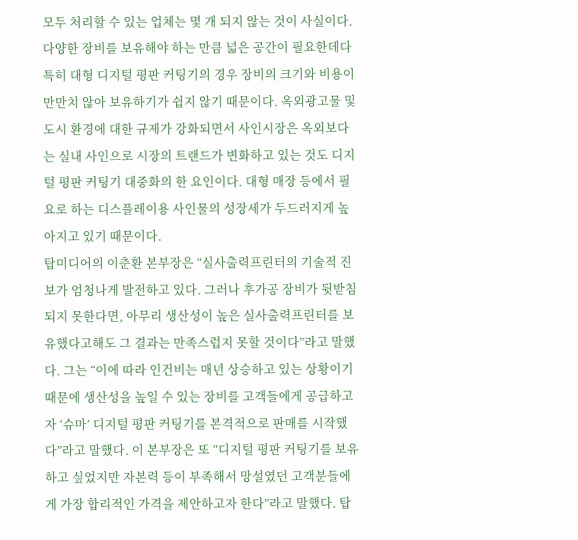모두 처리할 수 있는 업체는 몇 개 되지 않는 것이 사실이다. 다양한 장비를 보유해야 하는 만큼 넓은 공간이 필요한데다 특히 대형 디지털 평판 커팅기의 경우 장비의 크기와 비용이 만만치 않아 보유하기가 쉽지 않기 때문이다. 옥외광고물 및 도시 환경에 대한 규제가 강화되면서 사인시장은 옥외보다는 실내 사인으로 시장의 트랜드가 변화하고 있는 것도 디지털 평판 커팅기 대중화의 한 요인이다. 대형 매장 등에서 필요로 하는 디스플레이용 사인물의 성장세가 두드러지게 높아지고 있기 때문이다.
탑미디어의 이춘환 본부장은 “실사출력프린터의 기술적 진보가 엄청나게 발전하고 있다. 그러나 후가공 장비가 뒷받침 되지 못한다면, 아무리 생산성이 높은 실사출력프린터를 보유했다고해도 그 결과는 만족스럽지 못할 것이다”라고 말했다. 그는 “이에 따라 인건비는 매년 상승하고 있는 상황이기 때문에 생산성을 높일 수 있는 장비를 고객들에게 공급하고자 ‘슈마’ 디지털 평판 커팅기를 본격적으로 판매를 시작했다”라고 말했다. 이 본부장은 또 “디지털 평판 커팅기를 보유하고 싶었지만 자본력 등이 부족해서 망설였던 고객분들에게 가장 합리적인 가격을 제안하고자 한다”라고 말했다. 탑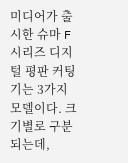미디어가 출시한 슈마 F시리즈 디지털 평판 커팅기는 3가지 모델이다. 크기별로 구분되는데,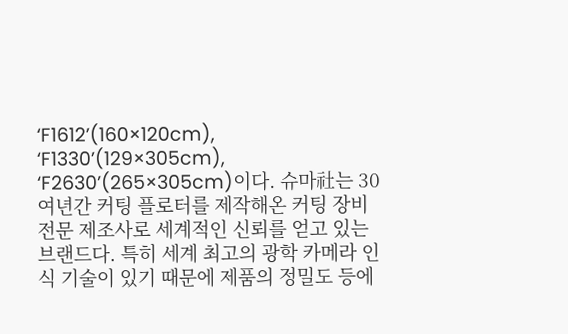‘F1612’(160×120cm), ‘F1330’(129×305cm), ‘F2630’(265×305cm)이다. 슈마社는 30여년간 커팅 플로터를 제작해온 커팅 장비 전문 제조사로 세계적인 신뢰를 얻고 있는 브랜드다. 특히 세계 최고의 광학 카메라 인식 기술이 있기 때문에 제품의 정밀도 등에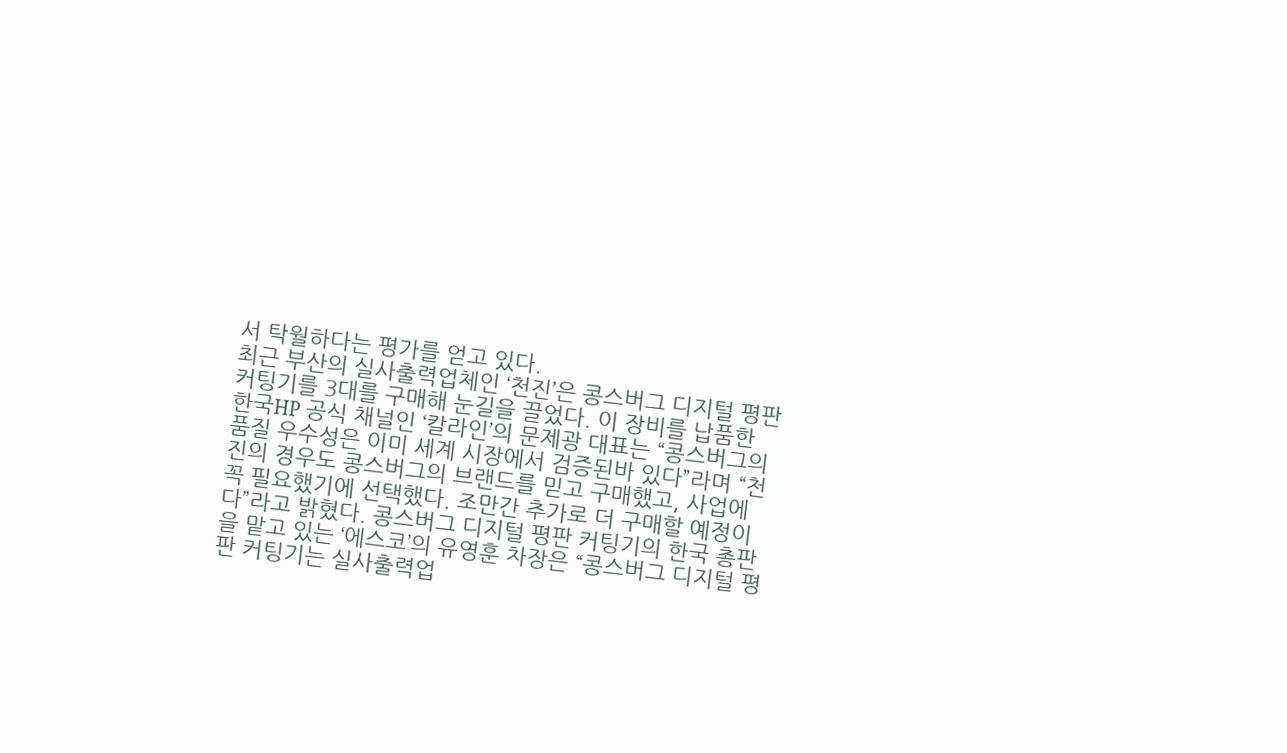서 탁월하다는 평가를 얻고 있다.
최근 부산의 실사출력업체인 ‘천진’은 콩스버그 디지털 평판 커팅기를 3대를 구매해 눈길을 끌었다. 이 장비를 납품한 한국HP 공식 채널인 ‘칼라인’의 문제광 대표는 “콩스버그의 품질 우수성은 이미 세계 시장에서 검증된바 있다”라며 “천진의 경우도 콩스버그의 브랜드를 믿고 구매했고, 사업에 꼭 필요했기에 선택했다. 조만간 추가로 더 구매할 예정이다”라고 밝혔다. 콩스버그 디지털 평판 커팅기의 한국 총판을 맡고 있는 ‘에스코’의 유영훈 차장은 “콩스버그 디지털 평판 커팅기는 실사출력업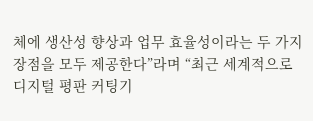체에 생산성 향상과 업무 효율성이라는 두 가지 장점을 모두 제공한다”라며 “최근 세계적으로 디지털 평판 커팅기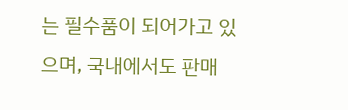는 필수품이 되어가고 있으며, 국내에서도 판매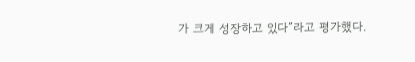가 크게 성장하고 있다”라고 평가했다.